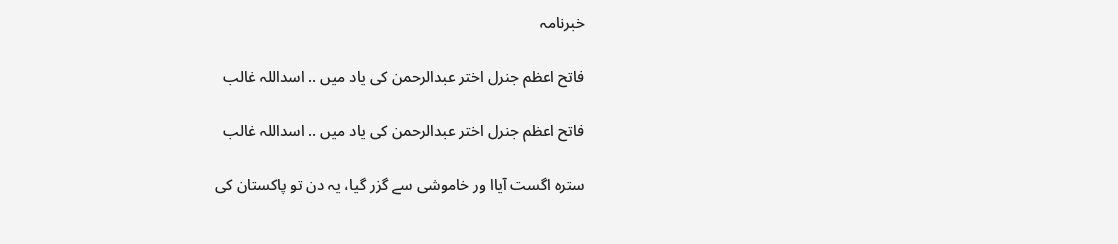خبرنامہ

فاتح اعظم جنرل اختر عبدالرحمن کی یاد میں .. اسداللہ غالب

فاتح اعظم جنرل اختر عبدالرحمن کی یاد میں .. اسداللہ غالب

سترہ اگست آیاا ور خاموشی سے گزر گیا، یہ دن تو پاکستان کی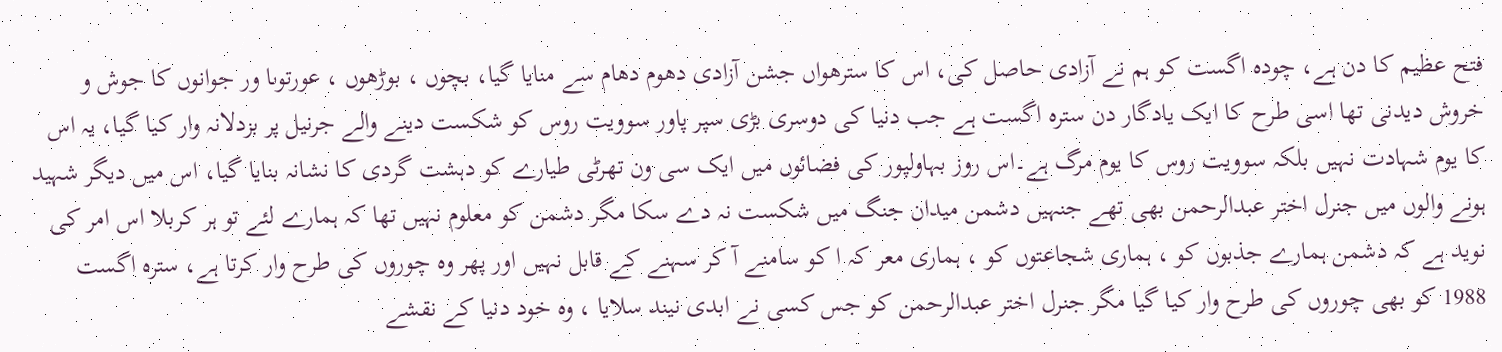فتح عظیم کا دن ہے، چودہ اگست کو ہم نے آزادی حاصل کی، اس کا سترھواں جشن آزادی دھوم دھام سے منایا گیا، بچوں ، بوڑھوں ، عورتوںا ور جوانوں کا جوش و خروش دیدنی تھا اسی طرح کا ایک یادگار دن سترہ اگست ہے جب دنیا کی دوسری بڑی سپر پاور سوویت روس کو شکست دینے والے جرنیل پر بزدلانہ وار کیا گیا، یہ اس کا یوم شہادت نہیں بلکہ سوویت روس کا یوم مرگ ہے۔اس روز بہاولپور کی فضائوں میں ایک سی ون تھرٹی طیارے کو دہشت گردی کا نشانہ بنایا گیا، اس میں دیگر شہید ہونے والوں میں جنرل اختر عبدالرحمن بھی تھے جنہیں دشمن میدان جنگ میں شکست نہ دے سکا مگر دشمن کو معلوم نہیں تھا کہ ہمارے لئے تو ہر کربلا اس امر کی نوید ہے کہ دشمن ہمارے جذبوں کو ، ہماری شجاعتوں کو ، ہماری معر کہ ا کو سامنے آ کر سہنے کے قابل نہیں اور پھر وہ چوروں کی طرح وار کرتا ہے، سترہ اگست 1988 کو بھی چوروں کی طرح وار کیا گیا مگر جنرل اختر عبدالرحمن کو جس کسی نے ابدی نیند سلایا ، وہ خود دنیا کے نقشے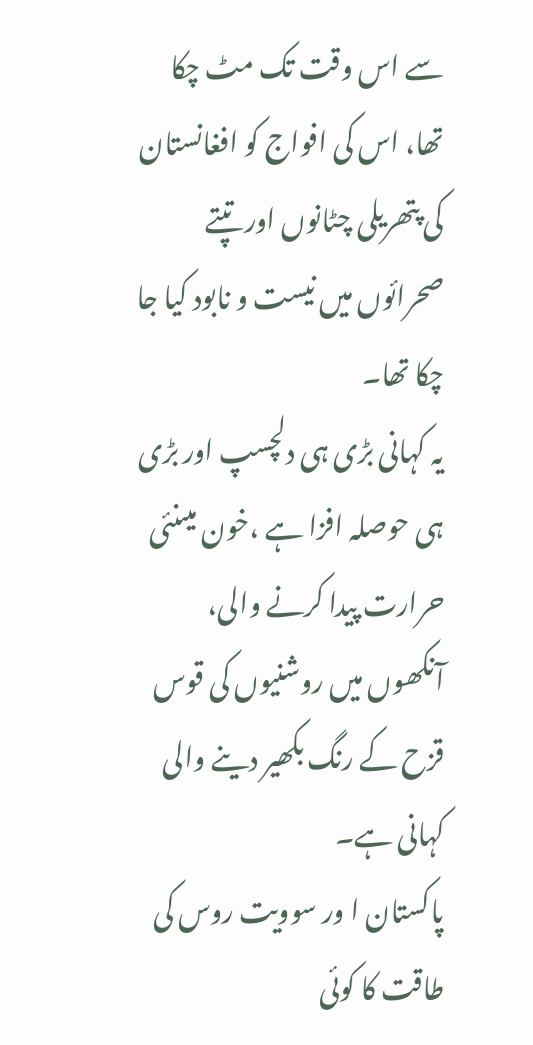سے اس وقت تک مٹ چکا تھا، اس کی افواج کو افغانستان کی پتھریلی چٹانوں اور تپتے صحرائوں میں نیست و نابود کیا جا چکا تھا۔
یہ کہانی بڑی ہی دلچسپ اور بڑی ہی حوصلہ افزا ہے ،خون میںنئی حرارت پیدا کرنے والی، آنکھوں میں روشنیوں کی قوس قزح کے رنگ بکھیر دینے والی کہانی ہے۔
پاکستان ا ور سوویت روس کی طاقت کا کوئی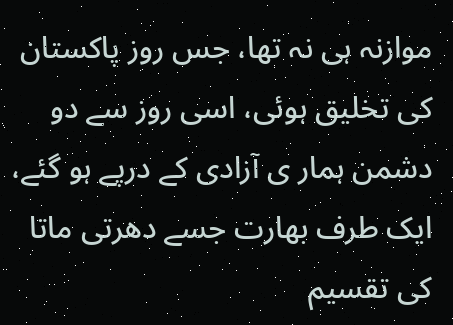موازنہ ہی نہ تھا، جس روز پاکستان کی تخلیق ہوئی، اسی روز سے دو دشمن ہمار ی آزادی کے درپے ہو گئے، ایک طرف بھارت جسے دھرتی ماتا کی تقسیم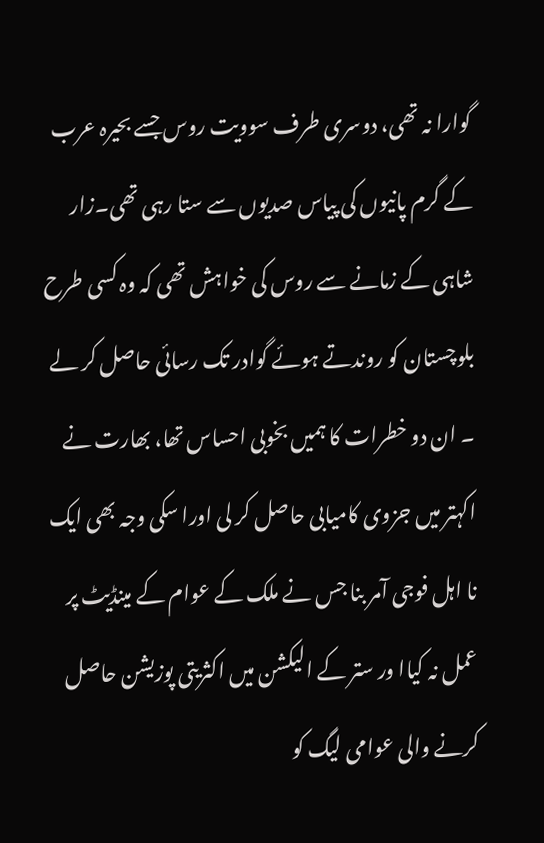گوارا نہ تھی، دوسری طرف سوویت روس جسے بحیرہ عرب کے گرم پانیوں کی پیاس صدیوں سے ستا رہی تھی۔زار شاہی کے زمانے سے روس کی خواہش تھی کہ وہ کسی طرح بلوچستان کو روندتے ہوئے گوادر تک رسائی حاصل کر لے ۔ ان دو خطرات کا ہمیں بخوبی احساس تھا، بھارت نے اکہتر میں جزوی کامیابی حاصل کر لی اورا سکی وجہ بھی ایک نا اہل فوجی آمر بنا جس نے ملک کے عوام کے مینڈیٹ پر عمل نہ کیاا ور ستر کے الیکشن میں اکثریتی پوزیشن حاصل کرنے والی عوامی لیگ کو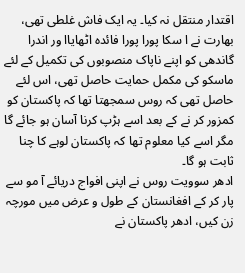اقتدار منتقل نہ کیا۔ یہ ایک فاش غلطی تھی، بھارت نے ا سکا پورا پورا فائدہ اٹھایاا ور اندرا گاندھی کو اپنے ناپاک منصوبوں کی تکمیل کے لئے ماسکو کی مکمل حمایت حاصل تھی، اس لئے حاصل تھی کہ روس سمجھتا تھا کہ پاکستان کو کمزور کر نے کے بعد اسے ہڑپ کرنا آسان ہو جائے گا مگر اسے کیا معلوم تھا کہ پاکستان لوہے کا چنا ثابت ہو گا۔
ادھر سوویت روس نے اپنی افواج دریائے آ مو سے پار کر کے افغانستان کے طول و عرض میں مورچہ زن کیں، ادھر پاکستان نے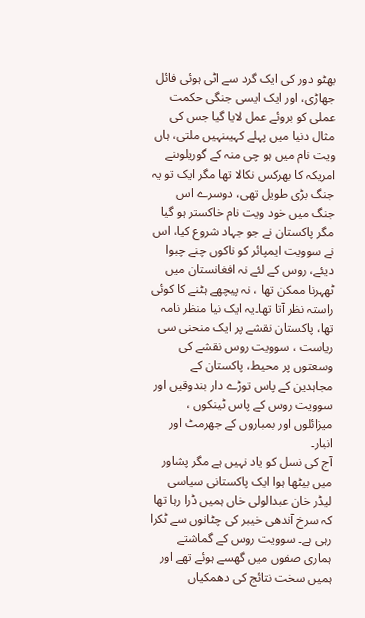بھٹو دور کی ایک گرد سے اٹی ہوئی فائل جھاڑی، اور ایک ایسی جنگی حکمت عملی کو بروئے عمل لایا گیا جس کی مثال دنیا میں پہلے کہیںنہیں ملتی، ہاں ویت نام میں ہو چی منہ کے گوریلوںنے امریکہ کا بھرکس نکالا تھا مگر ایک تو یہ جنگ بڑی طویل تھی، دوسرے اس جنگ میں خود ویت نام خاکستر ہو گیا مگر پاکستان نے جو جہاد شروع کیا، اس نے سوویت ایمپائر کو ناکوں چنے چبوا دیئے، روس کے لئے نہ افغانستان میں ٹھہرنا ممکن تھا ، نہ پیچھے ہٹنے کا کوئی راستہ نظر آتا تھا۔یہ ایک نیا منظر نامہ تھا، پاکستان نقشے پر ایک منحنی سی ریاست ، سوویت روس نقشے کی وسعتوں پر محیط، پاکستان کے مجاہدین کے پاس توڑے دار بندوقیں اور سوویت روس کے پاس ٹینکوں ، میزائلوں اور بمباروں کے جھرمٹ اور انبار۔
آج کی نسل کو یاد نہیں ہے مگر پشاور میں بیٹھا ہوا ایک پاکستانی سیاسی لیڈر خان عبدالولی خاں ہمیں ڈرا رہا تھا کہ سرخ آندھی خیبر کی چٹانوں سے ٹکرا رہی ہے۔ سوویت روس کے گماشتے ہماری صفوں میں گھسے ہوئے تھے اور ہمیں سخت نتائج کی دھمکیاں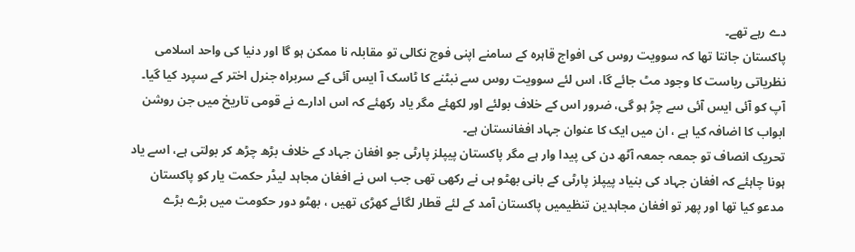دے رہے تھے۔
پاکستان جانتا تھا کہ سوویت روس کی افواج قاہرہ کے سامنے اپنی فوج نکالی تو مقابلہ نا ممکن ہو گا اور دنیا کی واحد اسلامی نظریاتی ریاست کا وجود مٹ جائے گا، اس لئے سوویت روس سے نبٹنے کا ٹاسک آ ایس آئی کے سربراہ جنرل اختر کے سپرد کیا گیا۔ آپ کو آئی ایس آئی سے چڑ ہو گی، ضرور اس کے خلاف بولئے اور لکھئے مگر یاد رکھئے کہ اس ادارے نے قومی تاریخ میں جن روشن ابواب کا اضافہ کیا ہے ، ان میں ایک کا عنوان جہاد افغانستان ہے۔
تحریک انصاف تو جمعہ جمعہ آٹھ دن کی پیدا وار ہے مگر پاکستان پیپلز پارٹی جو افغان جہاد کے خلاف بڑھ چڑھ کر بولتی ہے، اسے یاد ہونا چاہئے کہ افغان جہاد کی بنیاد پیپلز پارٹی کے بانی بھٹو ہی نے رکھی تھی جب اس نے افغان مجاہد لیڈر حکمت یار کو پاکستان مدعو کیا تھا اور پھر تو افغان مجاہدین تنظیمیں پاکستان آمد کے لئے قطار لگائے کھڑی تھیں ، بھٹو دور حکومت میں بڑے بڑے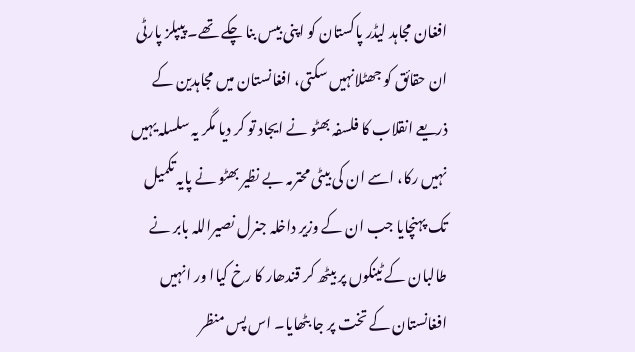افغان مجاہد لیڈر پاکستان کو اپنی بیس بنا چکے تھے۔ پیپلز پارٹی ان حقائق کو جھٹلانہیں سکتی، افغانستان میں مجاہدین کے ذریعے انقلاب کا فلسفہ بھٹو نے ایجاد تو کر دیا مگر یہ سلسلہ یہیں نہیں رکا، اسے ان کی بیٹی محترمہ بے نظیر بھٹو نے پایہ تکمیل تک پہنچایا جب ان کے وزیر داخلہ جنرل نصیراللہ بابر نے طالبان کے ٹینکوں پر بیٹھ کر قندھار کا رخ کیاا ور انہیں افغانستان کے تخت پر جا بٹھایا۔ اس پس منظر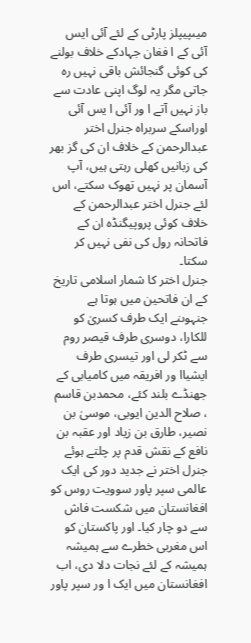میںپیپلز پارٹی کے لئے آئی ایس آئی کے ا فغان جہادکے خلاف بولنے کی کوئی گنجائش باقی نہیں رہ جاتی مگر یہ لوگ اپنی عادت سے باز نہیں آتے ا ور آئی ا یس آئی اوراسکے سربراہ جنرل اختر عبدالرحمن کے خلاف ان کی گز بھر کی زبانیں کھلی رہتی ہیں، آپ آسمان پر نہیں تھوک سکتے، اس لئے جنرل اختر عبدالرحمن کے خلاف کوئی پروپیگنڈہ ان کے فاتحانہ رول کی نفی نہیں کر سکتا۔
جنرل اختر کا شمار اسلامی تاریخ کے ان فاتحین میں ہوتا ہے جنہوںنے ایک طرف کسریٰ کو للکارا، دوسری طرف قیصر روم سے ٹکر لی اور تیسری طرف ایشیاا ور افریقہ میں کامیابی کے جھنڈے بلند کئے، محمدبن قاسم ، صلاح الدین ایوبی، موسیٰ بن نصیر، طارق بن زیاد اور عقبہ بن نافع کے نقش قدم پر چلتے ہوئے جنرل اختر نے جدید دور کی ایک عالمی سپر پاور سوویت روس کو افغانستان میں شکست فاش سے دو چار کیا۔ اور پاکستان کو اس مغربی خطرے سے ہمیشہ ہمیشہ کے لئے نجات دلا دی، اب افغانستان میں ایک ا ور سپر پاور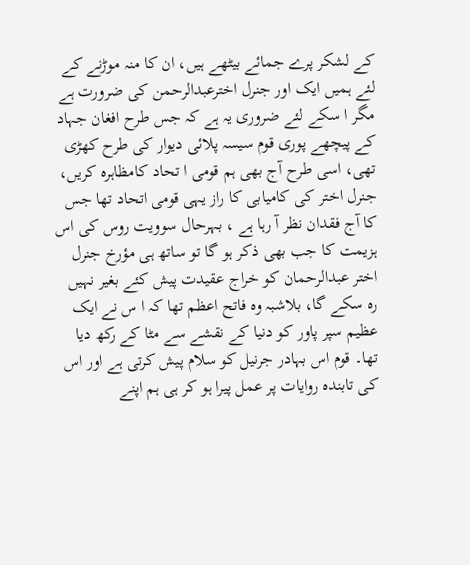کے لشکر پرے جمائے بیٹھے ہیں، ان کا منہ موڑنے کے لئے ہمیں ایک اور جنرل اخترعبدالرحمن کی ضرورت ہے مگر ا سکے لئے ضروری یہ ہے کہ جس طرح افغان جہاد کے پیچھے پوری قوم سیسہ پلائی دیوار کی طرح کھڑی تھی، اسی طرح آج بھی ہم قومی ا تحاد کامظاہرہ کریں، جنرل اختر کی کامیابی کا راز یہی قومی اتحاد تھا جس کا آج فقدان نظر آ رہا ہے ، بہرحال سوویت روس کی اس ہزیمت کا جب بھی ذکر ہو گا تو ساتھ ہی مؤرخ جنرل اختر عبدالرحمان کو خراج عقیدت پیش کئے بغیر نہیں رہ سکے گا، بلاشبہ وہ فاتح اعظم تھا کہ ا س نے ایک عظیم سپر پاور کو دنیا کے نقشے سے مٹا کے رکھ دیا تھا۔ قوم اس بہادر جرنیل کو سلام پیش کرتی ہے اور اس کی تابندہ روایات پر عمل پیرا ہو کر ہی ہم اپنے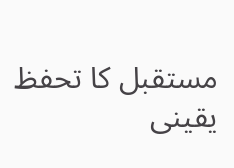مستقبل کا تحفظ یقینی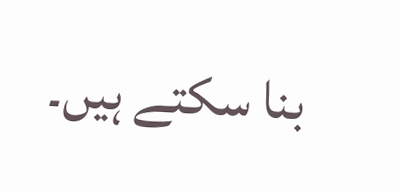بنا سکتے ہیں۔